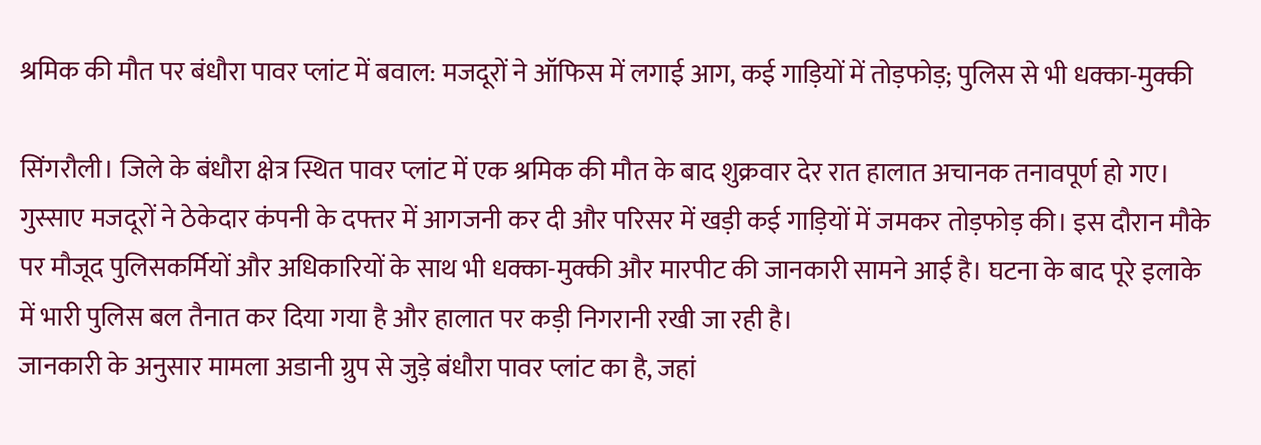श्रमिक की मौत पर बंधौरा पावर प्लांट में बवाल: मजदूरों ने ऑफिस में लगाई आग, कई गाड़ियों में तोड़फोड़; पुलिस से भी धक्का-मुक्की

सिंगरौली। जिले के बंधौरा क्षेत्र स्थित पावर प्लांट में एक श्रमिक की मौत के बाद शुक्रवार देर रात हालात अचानक तनावपूर्ण हो गए। गुस्साए मजदूरों ने ठेकेदार कंपनी के दफ्तर में आगजनी कर दी और परिसर में खड़ी कई गाड़ियों में जमकर तोड़फोड़ की। इस दौरान मौके पर मौजूद पुलिसकर्मियों और अधिकारियों के साथ भी धक्का-मुक्की और मारपीट की जानकारी सामने आई है। घटना के बाद पूरे इलाके में भारी पुलिस बल तैनात कर दिया गया है और हालात पर कड़ी निगरानी रखी जा रही है।
जानकारी के अनुसार मामला अडानी ग्रुप से जुड़े बंधौरा पावर प्लांट का है, जहां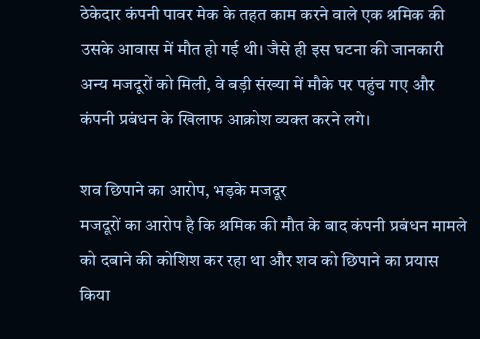ठेकेदार कंपनी पावर मेक के तहत काम करने वाले एक श्रमिक की उसके आवास में मौत हो गई थी। जैसे ही इस घटना की जानकारी अन्य मजदूरों को मिली, वे बड़ी संख्या में मौके पर पहुंच गए और कंपनी प्रबंधन के खिलाफ आक्रोश व्यक्त करने लगे।

शव छिपाने का आरोप, भड़के मजदूर
मजदूरों का आरोप है कि श्रमिक की मौत के बाद कंपनी प्रबंधन मामले को दबाने की कोशिश कर रहा था और शव को छिपाने का प्रयास किया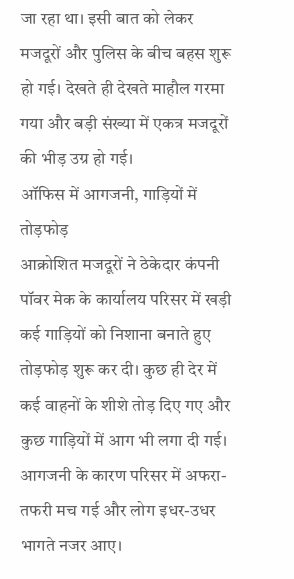जा रहा था। इसी बात को लेकर मजदूरों और पुलिस के बीच बहस शुरू हो गई। देखते ही देखते माहौल गरमा गया और बड़ी संख्या में एकत्र मजदूरों की भीड़ उग्र हो गई।
ऑफिस में आगजनी, गाड़ियों में तोड़फोड़
आक्रोशित मजदूरों ने ठेकेदार कंपनी पॉवर मेक के कार्यालय परिसर में खड़ी कई गाड़ियों को निशाना बनाते हुए तोड़फोड़ शुरू कर दी। कुछ ही देर में कई वाहनों के शीशे तोड़ दिए गए और कुछ गाड़ियों में आग भी लगा दी गई। आगजनी के कारण परिसर में अफरा-तफरी मच गई और लोग इधर-उधर भागते नजर आए।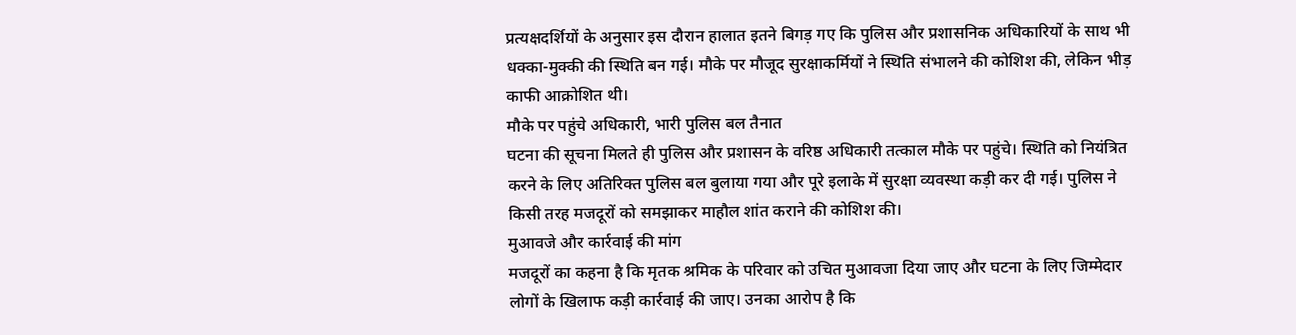प्रत्यक्षदर्शियों के अनुसार इस दौरान हालात इतने बिगड़ गए कि पुलिस और प्रशासनिक अधिकारियों के साथ भी धक्का-मुक्की की स्थिति बन गई। मौके पर मौजूद सुरक्षाकर्मियों ने स्थिति संभालने की कोशिश की, लेकिन भीड़ काफी आक्रोशित थी।
मौके पर पहुंचे अधिकारी, भारी पुलिस बल तैनात
घटना की सूचना मिलते ही पुलिस और प्रशासन के वरिष्ठ अधिकारी तत्काल मौके पर पहुंचे। स्थिति को नियंत्रित करने के लिए अतिरिक्त पुलिस बल बुलाया गया और पूरे इलाके में सुरक्षा व्यवस्था कड़ी कर दी गई। पुलिस ने किसी तरह मजदूरों को समझाकर माहौल शांत कराने की कोशिश की।
मुआवजे और कार्रवाई की मांग
मजदूरों का कहना है कि मृतक श्रमिक के परिवार को उचित मुआवजा दिया जाए और घटना के लिए जिम्मेदार लोगों के खिलाफ कड़ी कार्रवाई की जाए। उनका आरोप है कि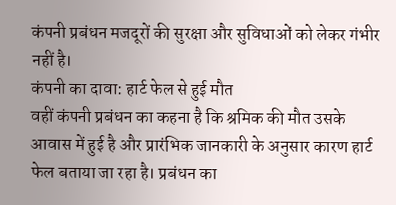कंपनी प्रबंधन मजदूरों की सुरक्षा और सुविधाओं को लेकर गंभीर नहीं है।
कंपनी का दावा: हार्ट फेल से हुई मौत
वहीं कंपनी प्रबंधन का कहना है कि श्रमिक की मौत उसके आवास में हुई है और प्रारंभिक जानकारी के अनुसार कारण हार्ट फेल बताया जा रहा है। प्रबंधन का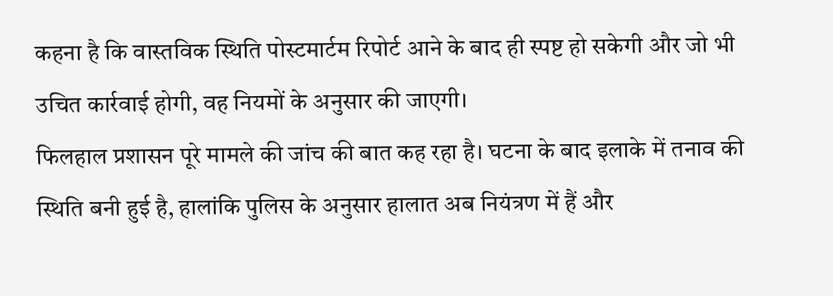कहना है कि वास्तविक स्थिति पोस्टमार्टम रिपोर्ट आने के बाद ही स्पष्ट हो सकेगी और जो भी उचित कार्रवाई होगी, वह नियमों के अनुसार की जाएगी।
फिलहाल प्रशासन पूरे मामले की जांच की बात कह रहा है। घटना के बाद इलाके में तनाव की स्थिति बनी हुई है, हालांकि पुलिस के अनुसार हालात अब नियंत्रण में हैं और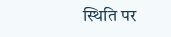स्थिति पर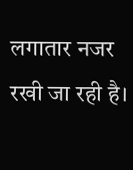लगातार नजर रखी जा रही है।